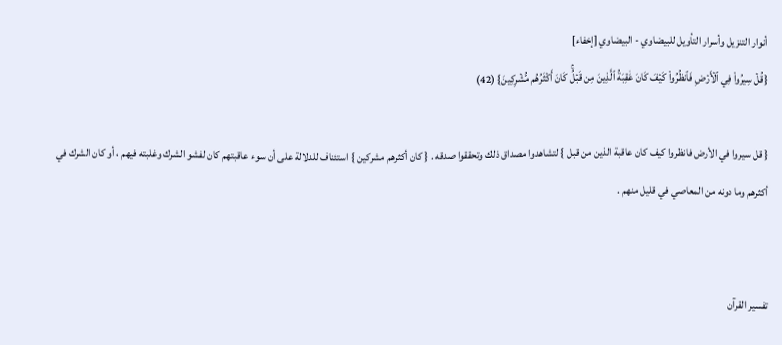أنوار التنزيل وأسرار التأويل للبيضاوي - البيضاوي [إخفاء]
{قُلۡ سِيرُواْ فِي ٱلۡأَرۡضِ فَٱنظُرُواْ كَيۡفَ كَانَ عَٰقِبَةُ ٱلَّذِينَ مِن قَبۡلُۚ كَانَ أَكۡثَرُهُم مُّشۡرِكِينَ} (42)

{ قل سيروا في الأرض فانظروا كيف كان عاقبة الذين من قبل } لتشاهدوا مصداق ذلك وتحققوا صدقه . { كان أكثرهم مشركين } استئناف للدلالة على أن سوء عاقبتهم كان لفشو الشرك وغلبته فيهم ، أو كان الشرك في أكثرهم وما دونه من المعاصي في قليل منهم .


تفسير القرآن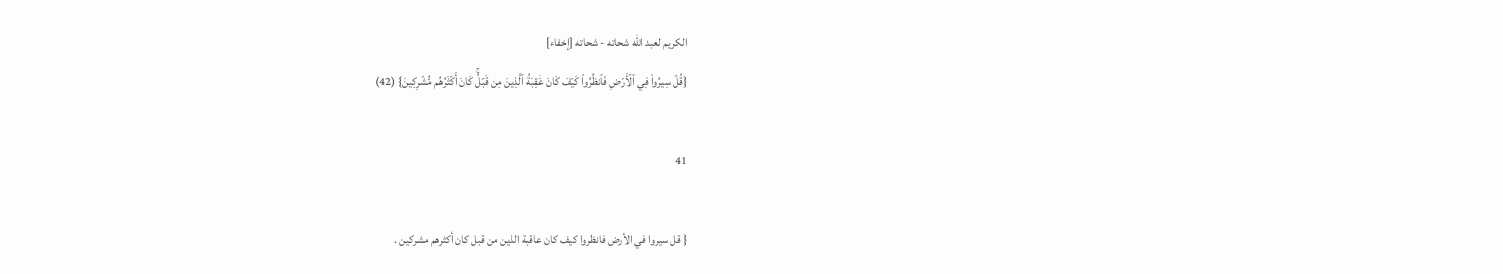الكريم لعبد الله شحاته - شحاته [إخفاء]
{قُلۡ سِيرُواْ فِي ٱلۡأَرۡضِ فَٱنظُرُواْ كَيۡفَ كَانَ عَٰقِبَةُ ٱلَّذِينَ مِن قَبۡلُۚ كَانَ أَكۡثَرُهُم مُّشۡرِكِينَ} (42)

41

{ قل سيروا في الأرض فانظروا كيف كان عاقبة الذين من قبل كان أكثرهم مشركين .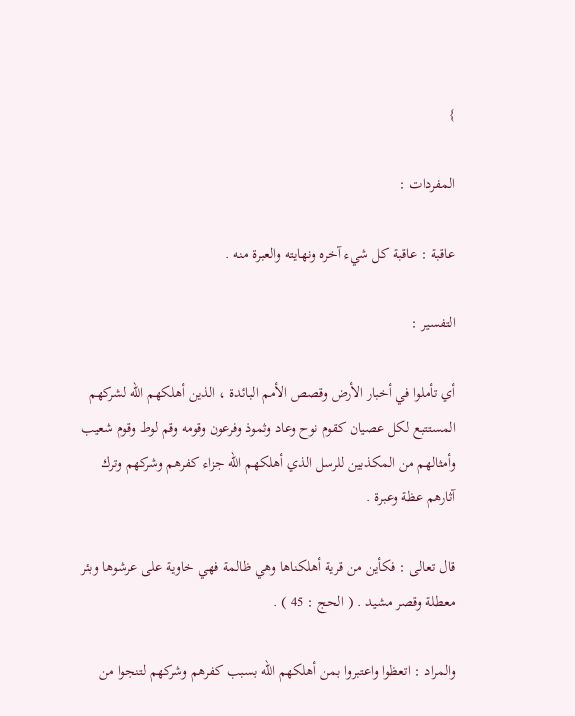}

المفردات :

عاقبة : عاقبة كل شيء آخره ونهايته والعبرة منه .

التفسير :

أي تأملوا في أخبار الأرض وقصص الأمم البائدة ، الذين أهلكهم الله لشركهم المستتبع لكل عصيان كقوم نوح وعاد وثموذ وفرعون وقومه وقم لوط وقوم شعيب وأمثالهم من المكذبين للرسل الذي أهلكهم الله جزاء كفرهم وشركهم وترك آثارهم عظة وعبرة .

قال تعالى : فكأين من قرية أهلكناها وهي ظالمة فهي خاوية على عرشوها وبئر معطلة وقصر مشيد . ( الحج : 45 ) .

والمراد : اتعظوا واعتبروا بمن أهلكهم الله بسبب كفرهم وشركهم لتنجوا من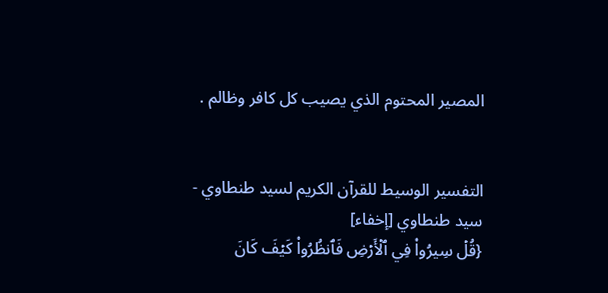المصير المحتوم الذي يصيب كل كافر وظالم .


التفسير الوسيط للقرآن الكريم لسيد طنطاوي - سيد طنطاوي [إخفاء]
{قُلۡ سِيرُواْ فِي ٱلۡأَرۡضِ فَٱنظُرُواْ كَيۡفَ كَانَ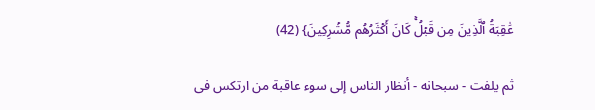عَٰقِبَةُ ٱلَّذِينَ مِن قَبۡلُۚ كَانَ أَكۡثَرُهُم مُّشۡرِكِينَ} (42)

ثم يلفت - سبحانه - أنظار الناس إلى سوء عاقبة من ارتكس فى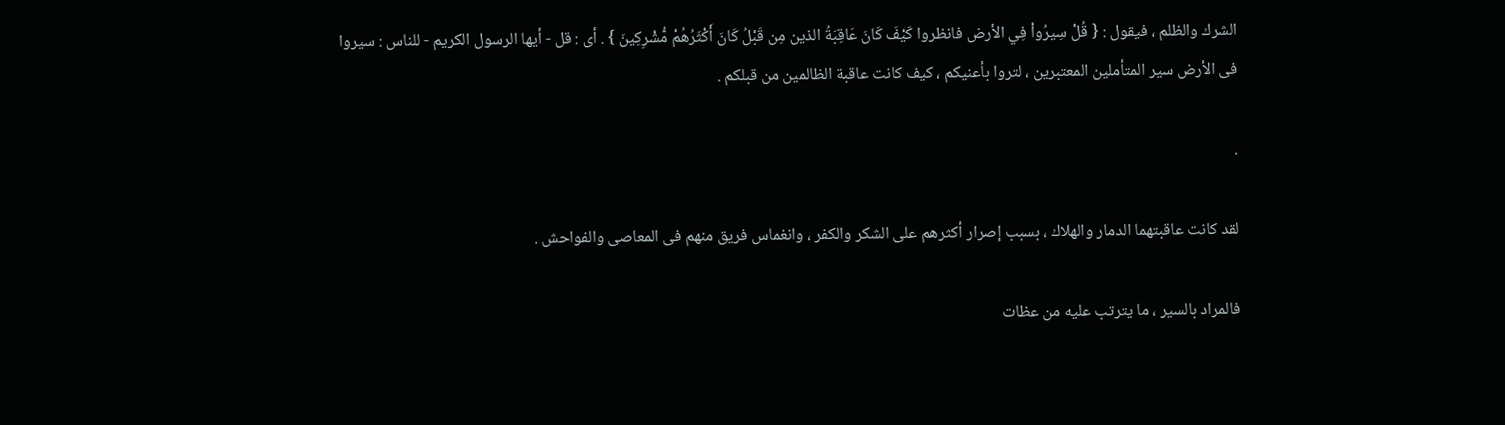الشرك والظلم ، فيقول : { قُلْ سِيرُواْ فِي الأرض فانظروا كَيْفَ كَانَ عَاقِبَةُ الذين مِن قَبْلُ كَانَ أَكْثَرُهُمْ مُّشْرِكِينَ } . أى : قل - أيها الرسول الكريم - للناس : سيروا فى الأرض سير المتأملين المعتبرين ، لتروا بأعنيكم ، كيف كانت عاقبة الظالمين من قبلكم .

.

لقد كانت عاقبتهما الدمار والهلاك ، بسبب إصرار أكثرهم على الشكر والكفر ، وانغماس فريق منهم فى المعاصى والفواحش .

فالمراد بالسير ، ما يترتب عليه من عظات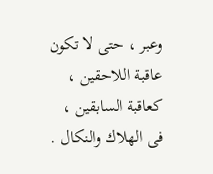وعبر ، حتى لا تكون عاقبة اللاحقين ، كعاقبة السابقين ، فى الهلاك والنكال .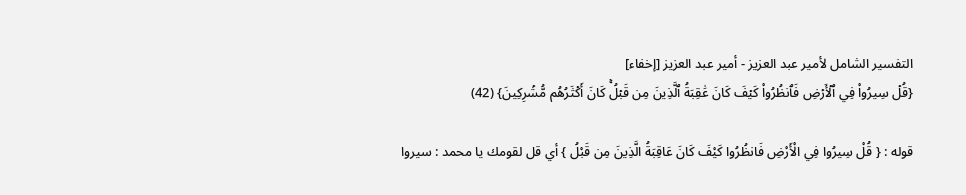التفسير الشامل لأمير عبد العزيز - أمير عبد العزيز [إخفاء]
{قُلۡ سِيرُواْ فِي ٱلۡأَرۡضِ فَٱنظُرُواْ كَيۡفَ كَانَ عَٰقِبَةُ ٱلَّذِينَ مِن قَبۡلُۚ كَانَ أَكۡثَرُهُم مُّشۡرِكِينَ} (42)

قوله : { قُلْ سِيرُوا فِي الْأَرْضِ فَانظُرُوا كَيْفَ كَانَ عَاقِبَةُ الَّذِينَ مِن قَبْلُ } أي قل لقومك يا محمد : سيروا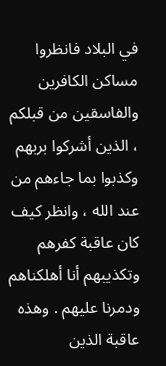في البلاد فانظروا مساكن الكافرين والفاسقين من قبلكم ، الذين أشركوا بربهم وكذبوا بما جاءهم من عند الله ، وانظر كيف كان عاقبة كفرهم وتكذيبهم أنا أهلكناهم ودمرنا عليهم . وهذه عاقبة الذين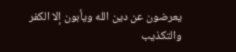يعرضون عن دين الله ويأبون إلا الكفر والتكذيب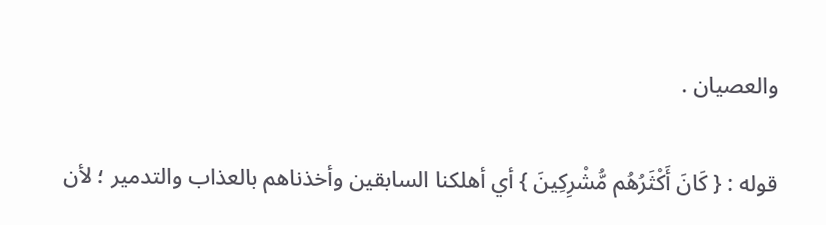والعصيان .

قوله : { كَانَ أَكْثَرُهُم مُّشْرِكِينَ } أي أهلكنا السابقين وأخذناهم بالعذاب والتدمير ؛ لأن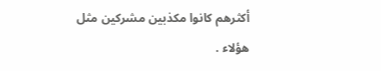أكثرهم كانوا مكذبين مشركين مثل هؤلاء .